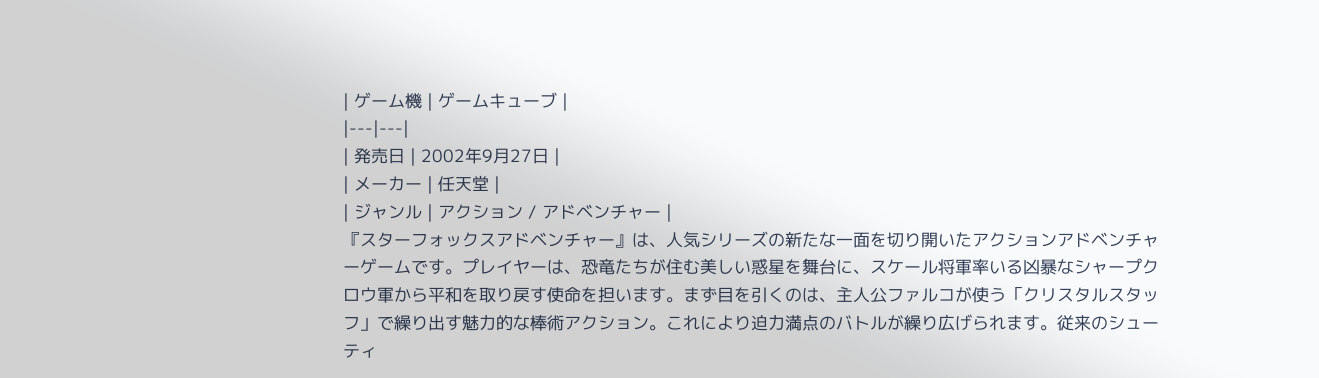| ゲーム機 | ゲームキューブ |
|---|---|
| 発売日 | 2002年9月27日 |
| メーカー | 任天堂 |
| ジャンル | アクション / アドベンチャー |
『スターフォックスアドベンチャー』は、人気シリーズの新たな一面を切り開いたアクションアドベンチャーゲームです。プレイヤーは、恐竜たちが住む美しい惑星を舞台に、スケール将軍率いる凶暴なシャープクロウ軍から平和を取り戻す使命を担います。まず目を引くのは、主人公ファルコが使う「クリスタルスタッフ」で繰り出す魅力的な棒術アクション。これにより迫力満点のバトルが繰り広げられます。従来のシューティ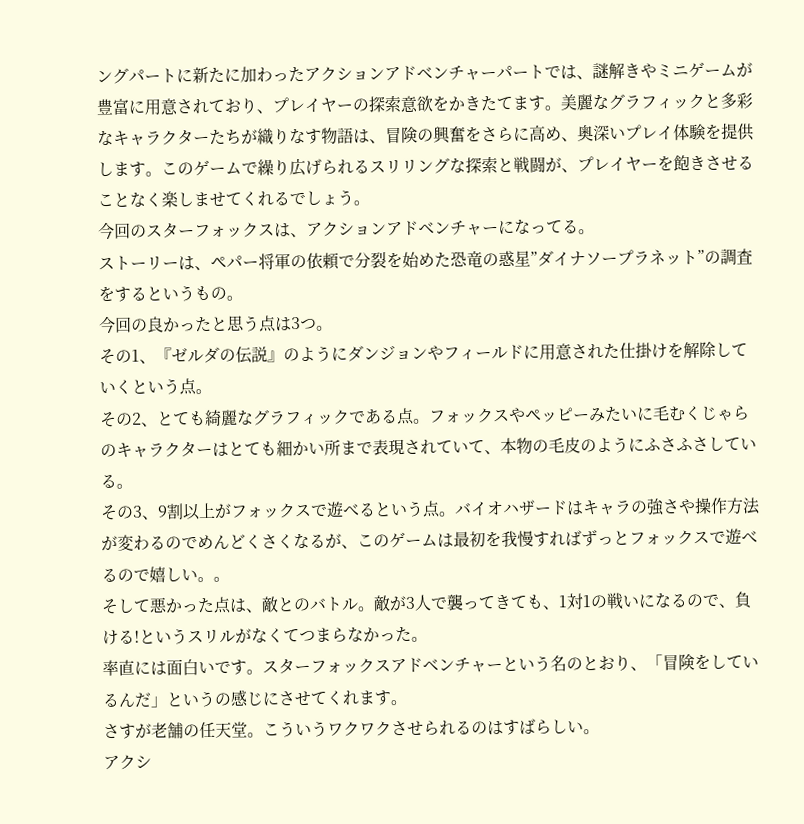ングパートに新たに加わったアクションアドベンチャーパートでは、謎解きやミニゲームが豊富に用意されており、プレイヤーの探索意欲をかきたてます。美麗なグラフィックと多彩なキャラクターたちが織りなす物語は、冒険の興奮をさらに高め、奥深いプレイ体験を提供します。このゲームで繰り広げられるスリリングな探索と戦闘が、プレイヤーを飽きさせることなく楽しませてくれるでしょう。
今回のスターフォックスは、アクションアドベンチャーになってる。
ストーリーは、ペパー将軍の依頼で分裂を始めた恐竜の惑星”ダイナソープラネット”の調査をするというもの。
今回の良かったと思う点は3つ。
その1、『ゼルダの伝説』のようにダンジョンやフィールドに用意された仕掛けを解除していくという点。
その2、とても綺麗なグラフィックである点。フォックスやペッピーみたいに毛むくじゃらのキャラクターはとても細かい所まで表現されていて、本物の毛皮のようにふさふさしている。
その3、9割以上がフォックスで遊べるという点。バイオハザードはキャラの強さや操作方法が変わるのでめんどくさくなるが、このゲームは最初を我慢すればずっとフォックスで遊べるので嬉しい。。
そして悪かった点は、敵とのバトル。敵が3人で襲ってきても、1対1の戦いになるので、負ける!というスリルがなくてつまらなかった。
率直には面白いです。スターフォックスアドベンチャーという名のとおり、「冒険をしているんだ」というの感じにさせてくれます。
さすが老舗の任天堂。こういうワクワクさせられるのはすばらしい。
アクシ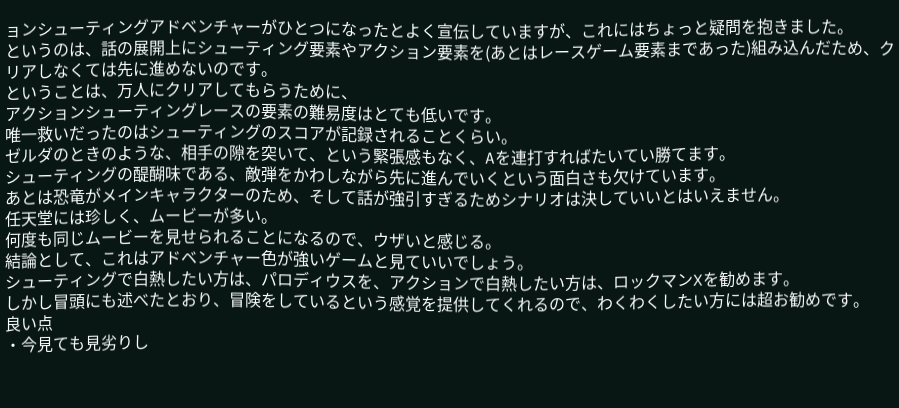ョンシューティングアドベンチャーがひとつになったとよく宣伝していますが、これにはちょっと疑問を抱きました。
というのは、話の展開上にシューティング要素やアクション要素を(あとはレースゲーム要素まであった)組み込んだため、クリアしなくては先に進めないのです。
ということは、万人にクリアしてもらうために、
アクションシューティングレースの要素の難易度はとても低いです。
唯一救いだったのはシューティングのスコアが記録されることくらい。
ゼルダのときのような、相手の隙を突いて、という緊張感もなく、Aを連打すればたいてい勝てます。
シューティングの醍醐味である、敵弾をかわしながら先に進んでいくという面白さも欠けています。
あとは恐竜がメインキャラクターのため、そして話が強引すぎるためシナリオは決していいとはいえません。
任天堂には珍しく、ムービーが多い。
何度も同じムービーを見せられることになるので、ウザいと感じる。
結論として、これはアドベンチャー色が強いゲームと見ていいでしょう。
シューティングで白熱したい方は、パロディウスを、アクションで白熱したい方は、ロックマンXを勧めます。
しかし冒頭にも述べたとおり、冒険をしているという感覚を提供してくれるので、わくわくしたい方には超お勧めです。
良い点
・今見ても見劣りし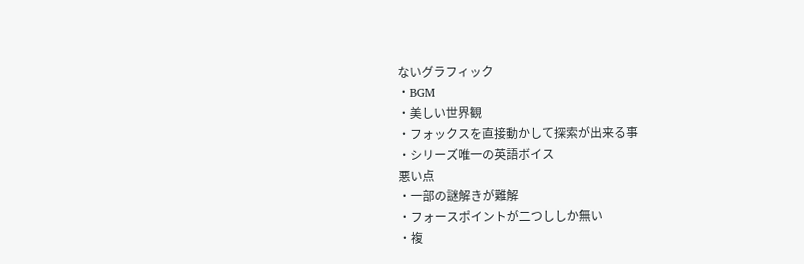ないグラフィック
・BGM
・美しい世界観
・フォックスを直接動かして探索が出来る事
・シリーズ唯一の英語ボイス
悪い点
・一部の謎解きが難解
・フォースポイントが二つししか無い
・複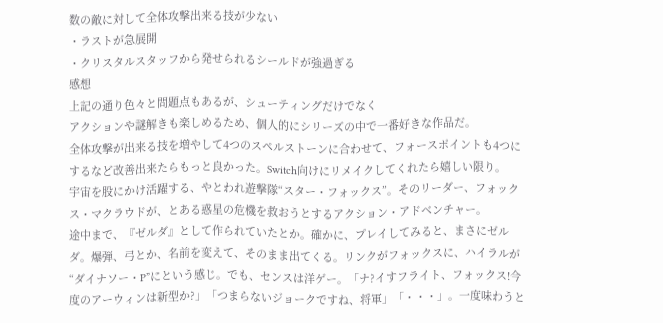数の敵に対して全体攻撃出来る技が少ない
・ラストが急展開
・クリスタルスタッフから発せられるシールドが強過ぎる
感想
上記の通り色々と問題点もあるが、シューティングだけでなく
アクションや謎解きも楽しめるため、個人的にシリーズの中で一番好きな作品だ。
全体攻撃が出来る技を増やして4つのスペルストーンに合わせて、フォースポイントも4つにするなど改善出来たらもっと良かった。Switch向けにリメイクしてくれたら嬉しい限り。
宇宙を股にかけ活躍する、やとわれ遊撃隊“スター・フォックス”。そのリーダー、フォックス・マクラウドが、とある惑星の危機を救おうとするアクション・アドベンチャー。
途中まで、『ゼルダ』として作られていたとか。確かに、プレイしてみると、まさにゼルダ。爆弾、弓とか、名前を変えて、そのまま出てくる。リンクがフォックスに、ハイラルが“ダイナソー・P”にという感じ。でも、センスは洋ゲー。「ナ?イすフライト、フォックス!今度のアーウィンは新型か?」「つまらないジョークですね、将軍」「・・・」。一度味わうと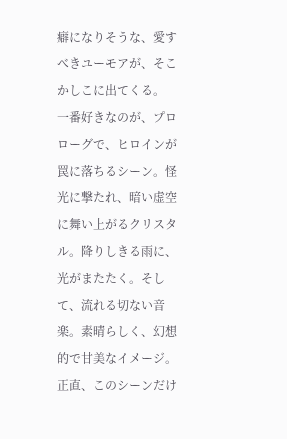癖になりそうな、愛すべきユーモアが、そこかしこに出てくる。
一番好きなのが、プロローグで、ヒロインが罠に落ちるシーン。怪光に撃たれ、暗い虚空に舞い上がるクリスタル。降りしきる雨に、光がまたたく。そして、流れる切ない音楽。素晴らしく、幻想的で甘美なイメージ。正直、このシーンだけ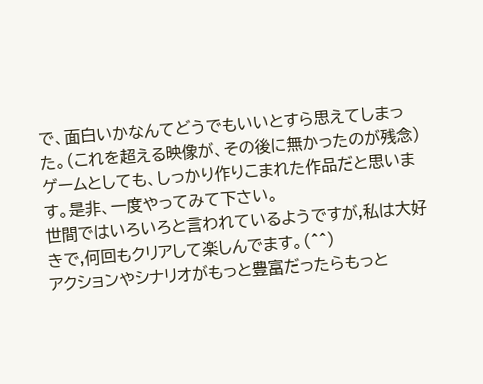で、面白いかなんてどうでもいいとすら思えてしまった。(これを超える映像が、その後に無かったのが残念)
ゲームとしても、しっかり作りこまれた作品だと思います。是非、一度やってみて下さい。
世間ではいろいろと言われているようですが,私は大好きで,何回もクリアして楽しんでます。(^^)
アクションやシナリオがもっと豊富だったらもっと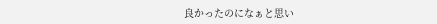良かったのになぁと思い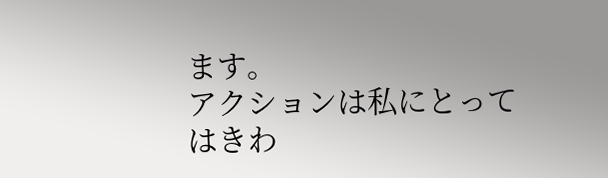ます。
アクションは私にとってはきわ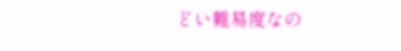どい難易度なの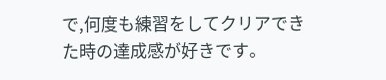で,何度も練習をしてクリアできた時の達成感が好きです。